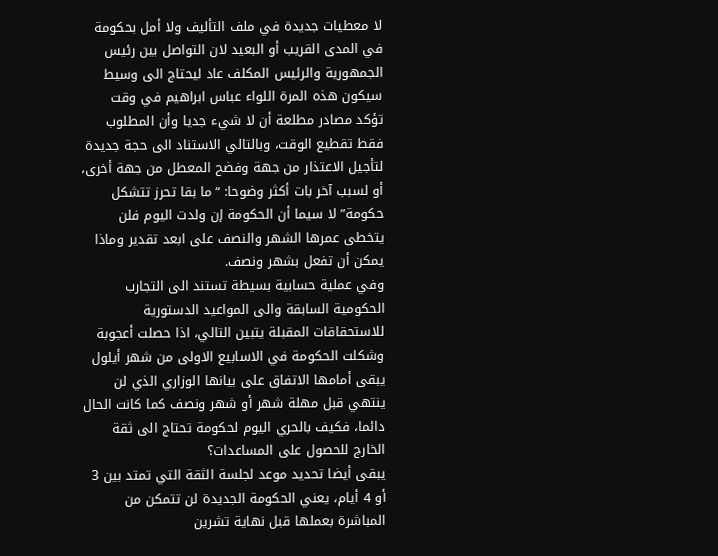لا معطيات جديدة في ملف التأليف ولا أمل بحكومة في المدى القريب أو البعيد لان التواصل بين رئيس الجمهورية والرئيس المكلف عاد ليحتاج الى وسيط سيكون هذه المرة اللواء عباس ابراهيم في وقت تؤكد مصادر مطلعة أن لا شيء جديا وأن المطلوب فقط تقطيع الوقت، وبالتالي الاستناد الى حجة جديدة لتأجيل الاعتذار من جهة وفضح المعطل من جهة أخرى، أو لسبب آخر بات أكثر وضوحا: “ما بقا تحرز تتشكل حكومة” لا سيما أن الحكومة إن ولدت اليوم فلن يتخطى عمرها الشهر والنصف على ابعد تقدير وماذا يمكن أن تفعل بشهر ونصف.
وفي عملية حسابية بسيطة تستند الى التجارب الحكومية السابقة والى المواعيد الدستورية للاستحقاقات المقبلة يتبين التالي، اذا حصلت أعجوبة وشكلت الحكومة في الاسابيع الاولى من شهر أيلول يبقى أمامها الاتفاق على بيانها الوزاري الذي لن ينتهي قبل مهلة شهر أو شهر ونصف كما كانت الحال دائما، فكيف بالحري اليوم لحكومة تحتاج الى ثقة الخارج للحصول على المساعدات؟
يبقى أيضا تحديد موعد لجلسة الثقة التي تمتد بين 3 أو 4 أيام، يعني الحكومة الجديدة لن تتمكن من المباشرة بعملها قبل نهاية تشرين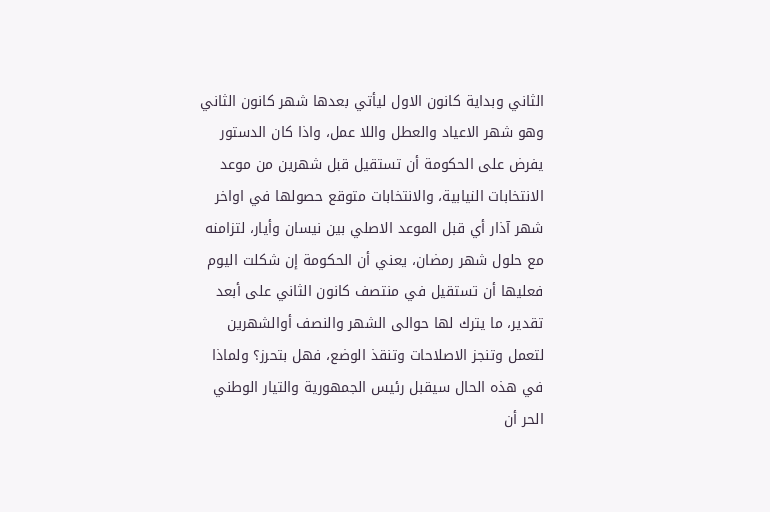الثاني وبداية كانون الاول ليأتي بعدها شهر كانون الثاني وهو شهر الاعياد والعطل واللا عمل، واذا كان الدستور يفرض على الحكومة أن تستقيل قبل شهرين من موعد الانتخابات النيابية، والانتخابات متوقع حصولها في اواخر شهر آذار أي قبل الموعد الاصلي بين نيسان وأيار، لتزامنه مع حلول شهر رمضان، يعني أن الحكومة إن شكلت اليوم فعليها أن تستقيل في منتصف كانون الثاني على أبعد تقدير، ما يترك لها حوالى الشهر والنصف أوالشهرين لتعمل وتنجز الاصلاحات وتنقذ الوضع، فهل بتحرز؟ ولماذا في هذه الحال سيقبل رئيس الجمهورية والتيار الوطني الحر أن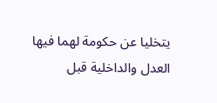يتخليا عن حكومة لهما فيها العدل والداخلية قبل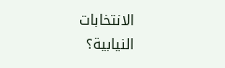الانتخابات النيابية؟